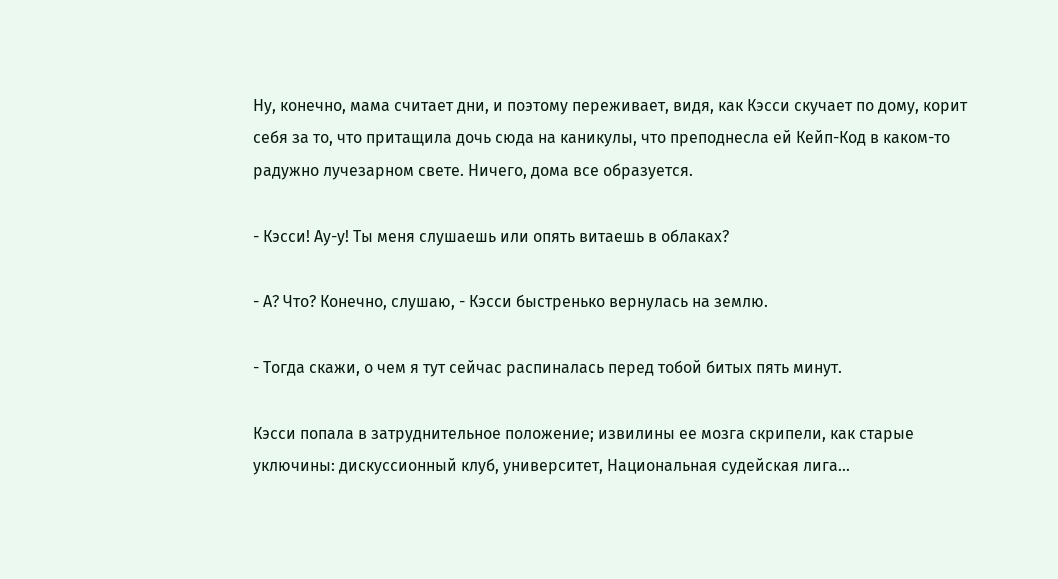Ну, конечно, мама считает дни, и поэтому переживает, видя, как Кэсси скучает по дому, корит себя за то, что притащила дочь сюда на каникулы, что преподнесла ей Кейп-Код в каком-то радужно лучезарном свете. Ничего, дома все образуется.

- Кэсси! Ау-у! Ты меня слушаешь или опять витаешь в облаках?

- А? Что? Конечно, слушаю, - Кэсси быстренько вернулась на землю.

- Тогда скажи, о чем я тут сейчас распиналась перед тобой битых пять минут.

Кэсси попала в затруднительное положение; извилины ее мозга скрипели, как старые уключины: дискуссионный клуб, университет, Национальная судейская лига…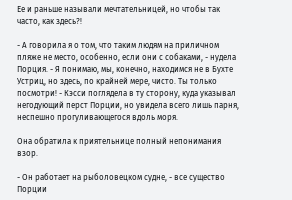Ее и раньше называли мечтательницей, но чтобы так часто, как здесь?!

- А говорила я о том, что таким людям на приличном пляже не место, особенно, если они с собаками, - нудела Порция. - Я понимаю, мы, конечно, находимся не в Бухте Устриц, но здесь, по крайней мере, чисто. Ты только посмотри! - Кэсси поглядела в ту сторону, куда указывал негодующий перст Порции, но увидела всего лишь парня, неспешно прогуливающегося вдоль моря.

Она обратила к приятельнице полный непонимания взор.

- Он работает на рыболовецком судне, - все существо Порции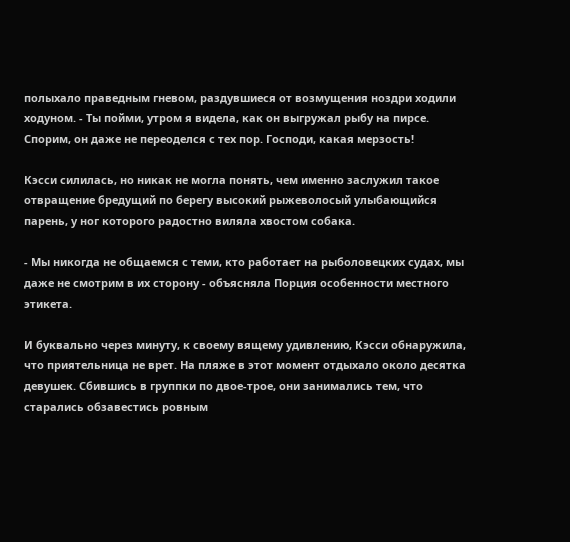полыхало праведным гневом, раздувшиеся от возмущения ноздри ходили ходуном. - Ты пойми, утром я видела, как он выгружал рыбу на пирсе. Спорим, он даже не переоделся с тех пор. Господи, какая мерзость!

Кэсси силилась, но никак не могла понять, чем именно заслужил такое отвращение бредущий по берегу высокий рыжеволосый улыбающийся парень, у ног которого радостно виляла хвостом собака.

- Мы никогда не общаемся с теми, кто работает на рыболовецких судах, мы даже не смотрим в их сторону - объясняла Порция особенности местного этикета.

И буквально через минуту, к своему вящему удивлению, Кэсси обнаружила, что приятельница не врет. На пляже в этот момент отдыхало около десятка девушек. Сбившись в группки по двое-трое, они занимались тем, что старались обзавестись ровным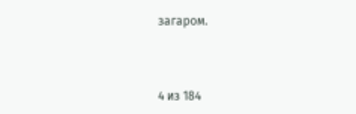загаром.



4 из 184